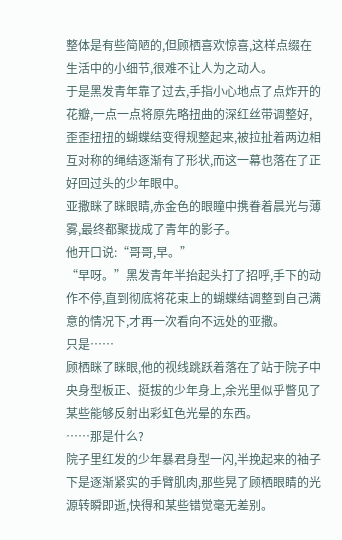整体是有些简陋的,但顾栖喜欢惊喜,这样点缀在生活中的小细节,很难不让人为之动人。
于是黑发青年靠了过去,手指小心地点了点炸开的花瓣,一点一点将原先略扭曲的深红丝带调整好,歪歪扭扭的蝴蝶结变得规整起来,被拉扯着两边相互对称的绳结逐渐有了形状,而这一幕也落在了正好回过头的少年眼中。
亚撒眯了眯眼睛,赤金色的眼瞳中携眷着晨光与薄雾,最终都聚拢成了青年的影子。
他开口说:“哥哥,早。”
“早呀。”黑发青年半抬起头打了招呼,手下的动作不停,直到彻底将花束上的蝴蝶结调整到自己满意的情况下,才再一次看向不远处的亚撒。
只是……
顾栖眯了眯眼,他的视线跳跃着落在了站于院子中央身型板正、挺拔的少年身上,余光里似乎瞥见了某些能够反射出彩虹色光晕的东西。
……那是什么?
院子里红发的少年暴君身型一闪,半挽起来的袖子下是逐渐紧实的手臂肌肉,那些晃了顾栖眼睛的光源转瞬即逝,快得和某些错觉毫无差别。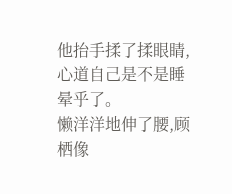他抬手揉了揉眼睛,心道自己是不是睡晕乎了。
懒洋洋地伸了腰,顾栖像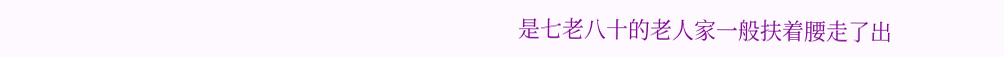是七老八十的老人家一般扶着腰走了出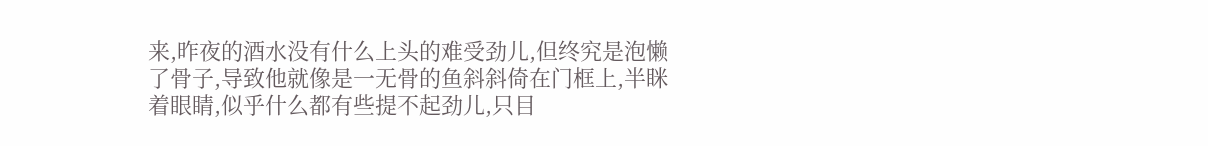来,昨夜的酒水没有什么上头的难受劲儿,但终究是泡懒了骨子,导致他就像是一无骨的鱼斜斜倚在门框上,半眯着眼睛,似乎什么都有些提不起劲儿,只目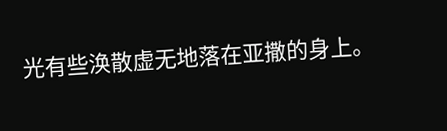光有些涣散虚无地落在亚撒的身上。